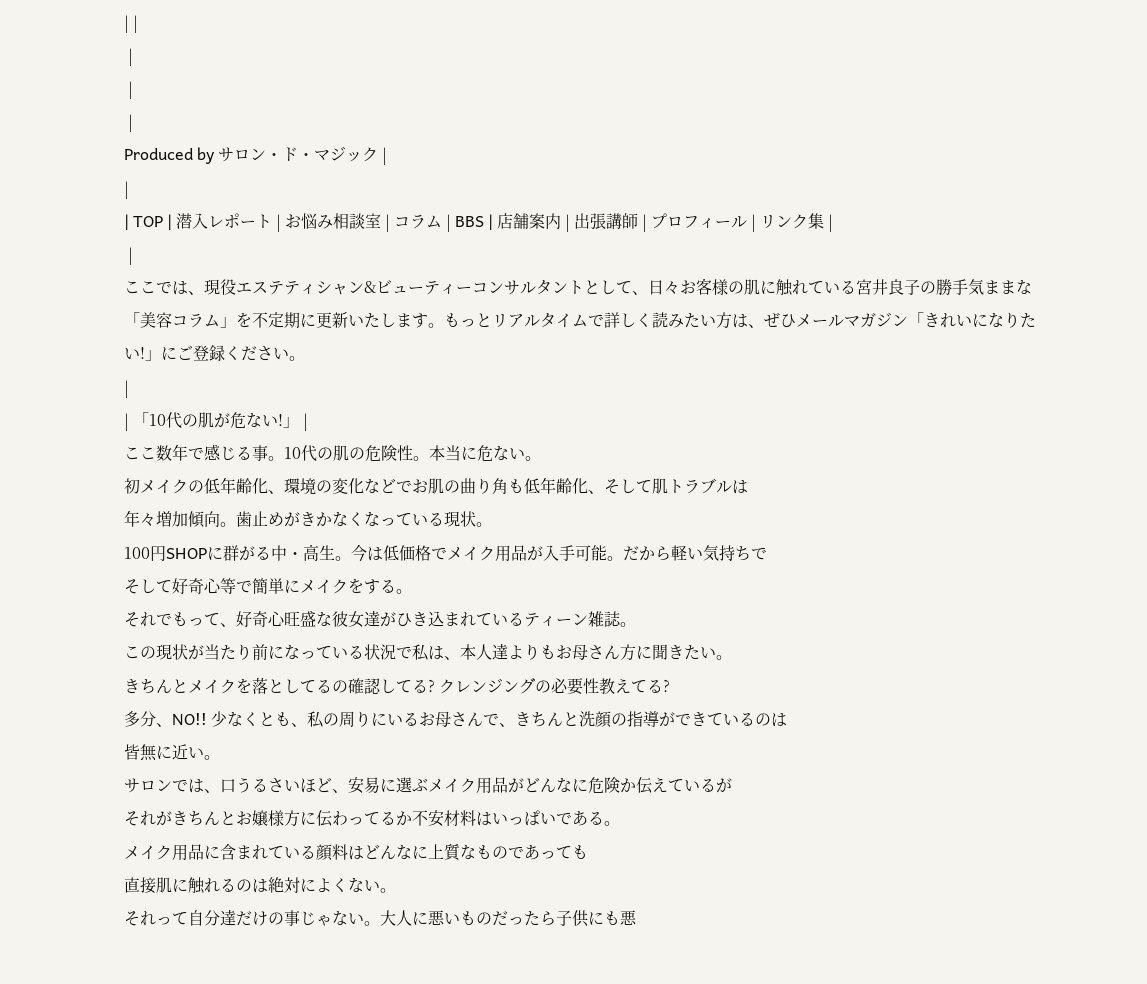| |
 |
 |
 |
Produced by サロン・ド・マジック |
|
| TOP | 潜入レポート | お悩み相談室 | コラム | BBS | 店舗案内 | 出張講師 | プロフィール | リンク集 |
 |
ここでは、現役エステティシャン&ビューティーコンサルタントとして、日々お客様の肌に触れている宮井良子の勝手気ままな「美容コラム」を不定期に更新いたします。もっとリアルタイムで詳しく読みたい方は、ぜひメールマガジン「きれいになりたい!」にご登録ください。
|
| 「10代の肌が危ない!」 |
ここ数年で感じる事。10代の肌の危険性。本当に危ない。
初メイクの低年齢化、環境の変化などでお肌の曲り角も低年齢化、そして肌トラブルは
年々増加傾向。歯止めがきかなくなっている現状。
100円SHOPに群がる中・高生。今は低価格でメイク用品が入手可能。だから軽い気持ちで
そして好奇心等で簡単にメイクをする。
それでもって、好奇心旺盛な彼女達がひき込まれているティーン雑誌。
この現状が当たり前になっている状況で私は、本人達よりもお母さん方に聞きたい。
きちんとメイクを落としてるの確認してる? クレンジング゙の必要性教えてる?
多分、NO!! 少なくとも、私の周りにいるお母さんで、きちんと洗顔の指導ができているのは
皆無に近い。
サロンでは、口うるさいほど、安易に選ぶメイク用品がどんなに危険か伝えているが
それがきちんとお嬢様方に伝わってるか不安材料はいっぱいである。
メイク用品に含まれている顔料はどんなに上質なものであっても
直接肌に触れるのは絶対によくない。
それって自分達だけの事じゃない。大人に悪いものだったら子供にも悪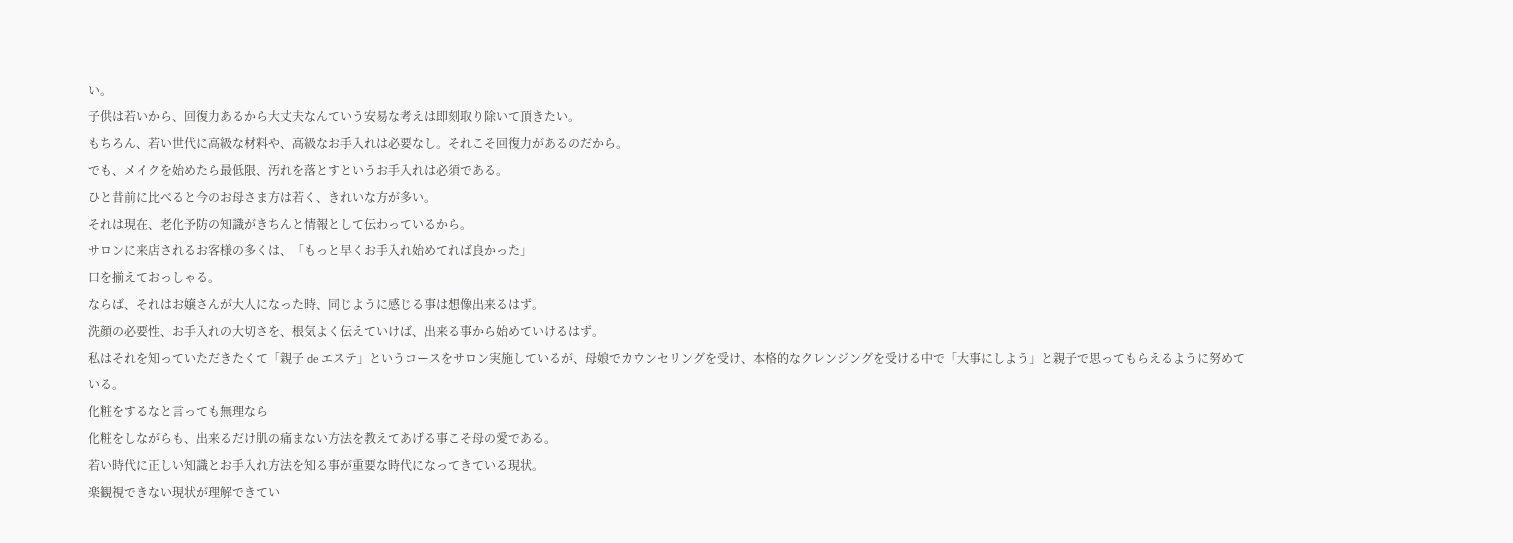い。
子供は若いから、回復力あるから大丈夫なんていう安易な考えは即刻取り除いて頂きたい。
もちろん、若い世代に高級な材料や、高級なお手入れは必要なし。それこそ回復力があるのだから。
でも、メイクを始めたら最低限、汚れを落とすというお手入れは必須である。
ひと昔前に比べると今のお母さま方は若く、きれいな方が多い。
それは現在、老化予防の知識がきちんと情報として伝わっているから。
サロンに来店されるお客様の多くは、「もっと早くお手入れ始めてれば良かった」
口を揃えておっしゃる。
ならば、それはお嬢さんが大人になった時、同じように感じる事は想像出来るはず。
洗顔の必要性、お手入れの大切さを、根気よく伝えていけば、出来る事から始めていけるはず。
私はそれを知っていただきたくて「親子 de エステ」というコースをサロン実施しているが、母娘でカウンセリングを受け、本格的なクレンジングを受ける中で「大事にしよう」と親子で思ってもらえるように努めている。
化粧をするなと言っても無理なら
化粧をしながらも、出来るだけ肌の痛まない方法を教えてあげる事こそ母の愛である。
若い時代に正しい知識とお手入れ方法を知る事が重要な時代になってきている現状。
楽観視できない現状が理解できてい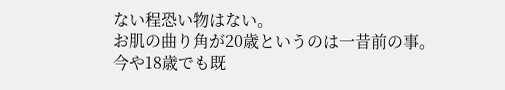ない程恐い物はない。
お肌の曲り角が20歳というのは一昔前の事。
今や18歳でも既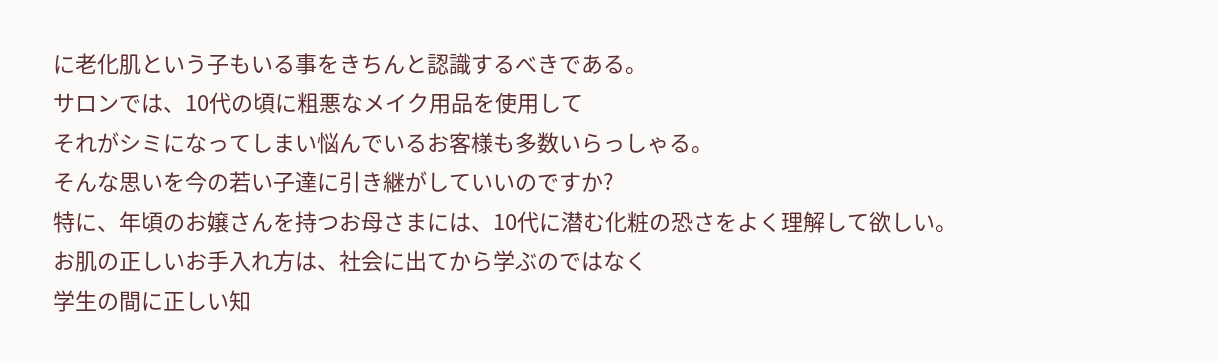に老化肌という子もいる事をきちんと認識するべきである。
サロンでは、10代の頃に粗悪なメイク用品を使用して
それがシミになってしまい悩んでいるお客様も多数いらっしゃる。
そんな思いを今の若い子達に引き継がしていいのですか?
特に、年頃のお嬢さんを持つお母さまには、10代に潜む化粧の恐さをよく理解して欲しい。
お肌の正しいお手入れ方は、社会に出てから学ぶのではなく
学生の間に正しい知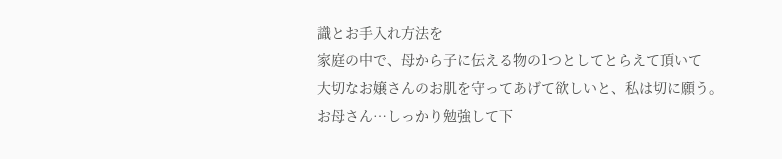識とお手入れ方法を
家庭の中で、母から子に伝える物の1つとしてとらえて頂いて
大切なお嬢さんのお肌を守ってあげて欲しいと、私は切に願う。
お母さん…しっかり勉強して下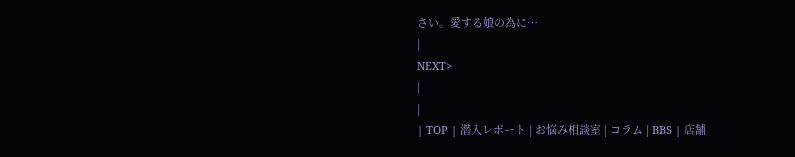さい。愛する娘の為に…
|
NEXT>
|
|
| TOP | 潜入レポート | お悩み相談室 | コラム | BBS | 店舗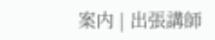案内 | 出張講師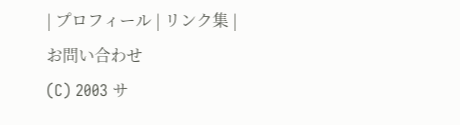| プロフィール | リンク集 |
お問い合わせ
(C) 2003 サ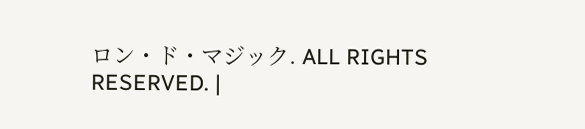ロン・ド・マジック. ALL RIGHTS
RESERVED. |